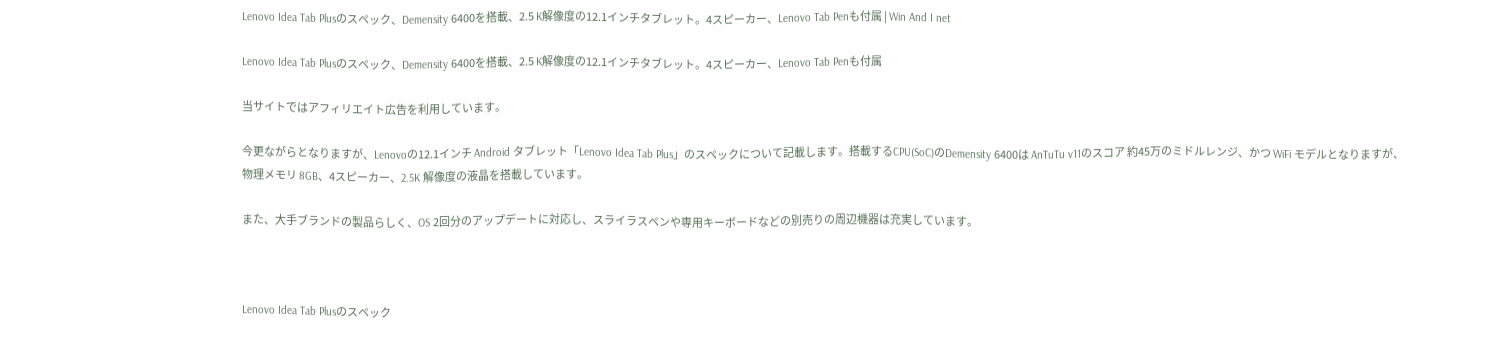Lenovo Idea Tab Plusのスペック、Demensity 6400を搭載、2.5 K解像度の12.1インチタブレット。4スピーカー、Lenovo Tab Penも付属 | Win And I net

Lenovo Idea Tab Plusのスペック、Demensity 6400を搭載、2.5 K解像度の12.1インチタブレット。4スピーカー、Lenovo Tab Penも付属

当サイトではアフィリエイト広告を利用しています。

今更ながらとなりますが、Lenovoの12.1インチ Android タブレット「Lenovo Idea Tab Plus」のスペックについて記載します。搭載するCPU(SoC)のDemensity 6400は AnTuTu v11のスコア 約45万のミドルレンジ、かつ WiFi モデルとなりますが、物理メモリ 8GB、4スピーカー、2.5K 解像度の液晶を搭載しています。

また、大手ブランドの製品らしく、OS 2回分のアップデートに対応し、スライラスペンや専用キーボードなどの別売りの周辺機器は充実しています。



Lenovo Idea Tab Plusのスペック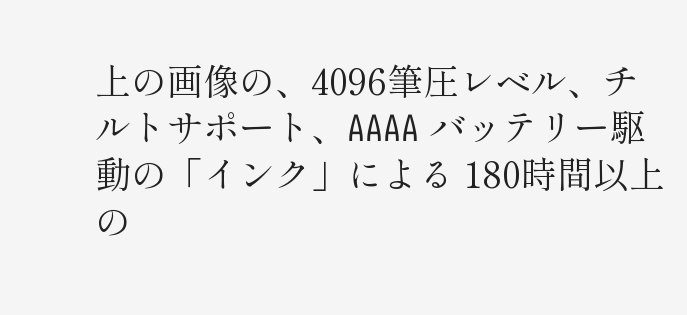上の画像の、4096筆圧レベル、チルトサポート、AAAA バッテリー駆動の「インク」による 180時間以上の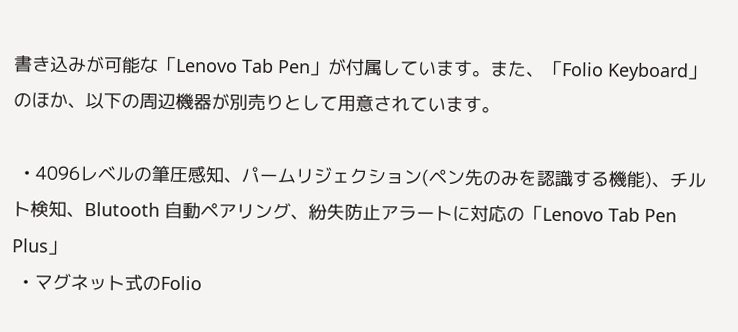書き込みが可能な「Lenovo Tab Pen」が付属しています。また、「Folio Keyboard」のほか、以下の周辺機器が別売りとして用意されています。

  • 4096レベルの筆圧感知、パームリジェクション(ペン先のみを認識する機能)、チルト検知、Blutooth 自動ペアリング、紛失防止アラートに対応の「Lenovo Tab Pen Plus」
  • マグネット式のFolio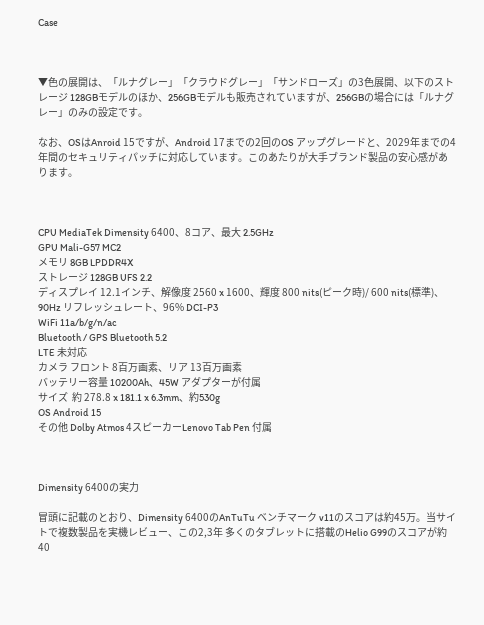Case



▼色の展開は、「ルナグレー」「クラウドグレー」「サンドローズ」の3色展開、以下のストレージ 128GBモデルのほか、256GBモデルも販売されていますが、256GBの場合には「ルナグレー」のみの設定です。

なお、OSはAnroid 15ですが、Android 17までの2回のOS アップグレードと、2029年までの4年間のセキュリティパッチに対応しています。このあたりが大手ブランド製品の安心感があります。



CPU MediaTek Dimensity 6400、8コア、最大 2.5GHz
GPU Mali-G57 MC2
メモリ 8GB LPDDR4X
ストレージ 128GB UFS 2.2
ディスプレイ 12.1インチ、解像度 2560 x 1600、輝度 800 nits(ピーク時)/ 600 nits(標準)、90Hz リフレッシュレート、96% DCI-P3
WiFi 11a/b/g/n/ac
Bluetooth / GPS Bluetooth 5.2
LTE 未対応
カメラ フロント 8百万画素、リア 13百万画素
バッテリー容量 10200Ah、45W アダプターが付属
サイズ  約 278.8 x 181.1 x 6.3mm、約530g
OS Android 15
その他 Dolby Atmos 4スピーカーLenovo Tab Pen 付属



Dimensity 6400の実力

冒頭に記載のとおり、Dimensity 6400のAnTuTu ベンチマーク v11のスコアは約45万。当サイトで複数製品を実機レビュー、この2,3年 多くのタブレットに搭載のHelio G99のスコアが約40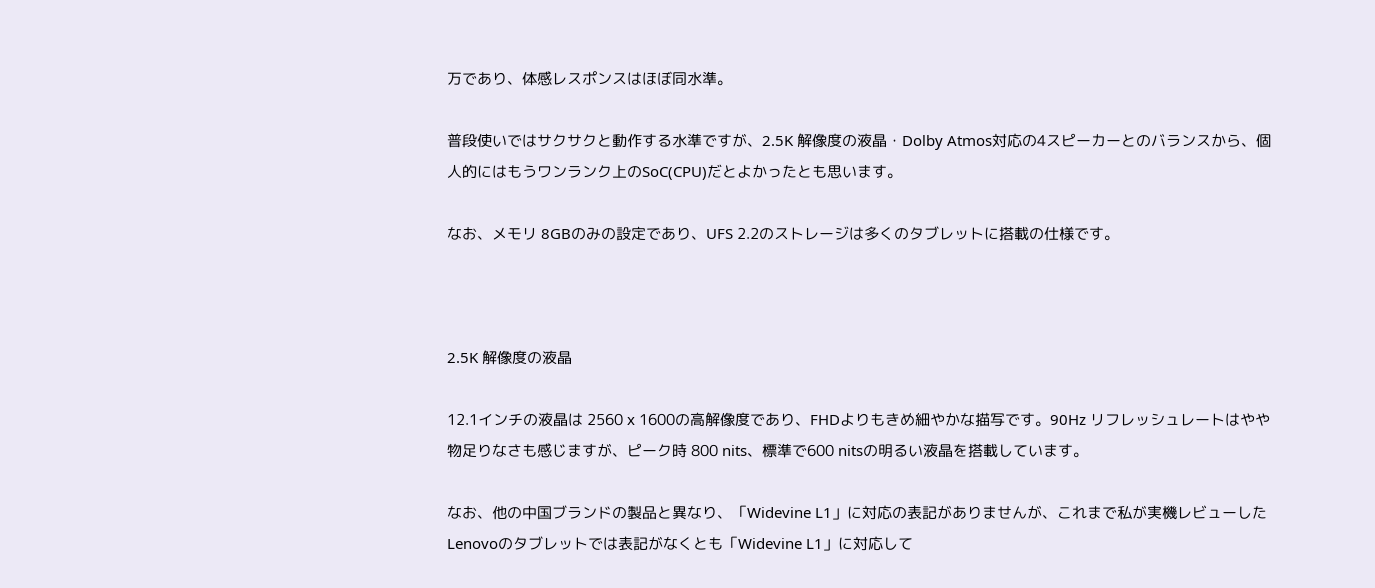万であり、体感レスポンスはほぼ同水準。

普段使いではサクサクと動作する水準ですが、2.5K 解像度の液晶・Dolby Atmos対応の4スピーカーとのバランスから、個人的にはもうワンランク上のSoC(CPU)だとよかったとも思います。

なお、メモリ 8GBのみの設定であり、UFS 2.2のストレージは多くのタブレットに搭載の仕様です。



2.5K 解像度の液晶

12.1インチの液晶は 2560 x 1600の高解像度であり、FHDよりもきめ細やかな描写です。90Hz リフレッシュレートはやや物足りなさも感じますが、ピーク時 800 nits、標準で600 nitsの明るい液晶を搭載しています。

なお、他の中国ブランドの製品と異なり、「Widevine L1」に対応の表記がありませんが、これまで私が実機レビューしたLenovoのタブレットでは表記がなくとも「Widevine L1」に対応して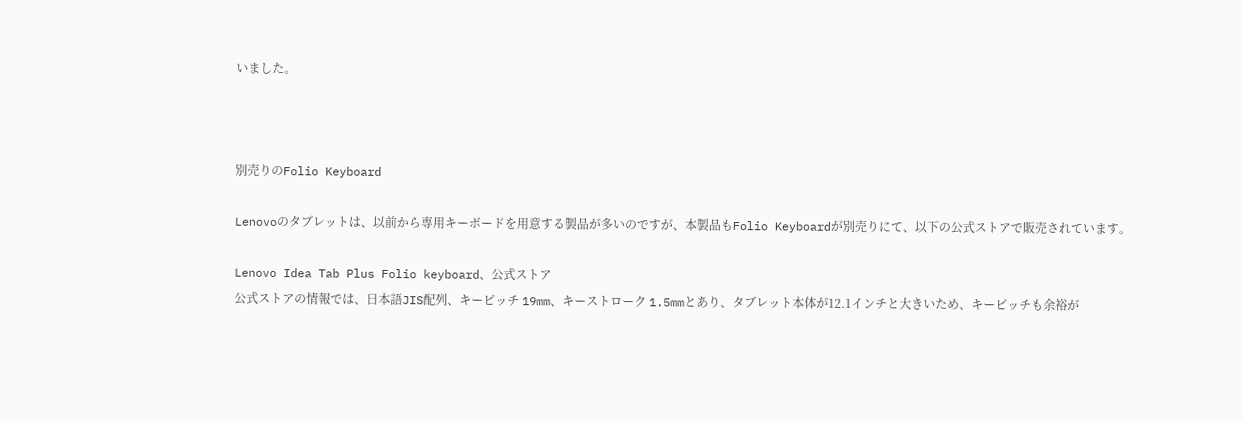いました。



別売りのFolio Keyboard

Lenovoのタブレットは、以前から専用キーボードを用意する製品が多いのですが、本製品もFolio Keyboardが別売りにて、以下の公式ストアで販売されています。

Lenovo Idea Tab Plus Folio keyboard、公式ストア
公式ストアの情報では、日本語JIS配列、キーピッチ 19mm、キーストローク 1.5mmとあり、タブレット本体が12.1インチと大きいため、キーピッチも余裕が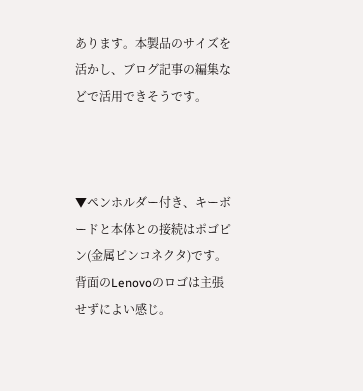あります。本製品のサイズを活かし、ブログ記事の編集などで活用できそうです。



▼ペンホルダー付き、キーボードと本体との接続はポゴピン(金属ピンコネクタ)です。背面のLenovoのロゴは主張せずによい感じ。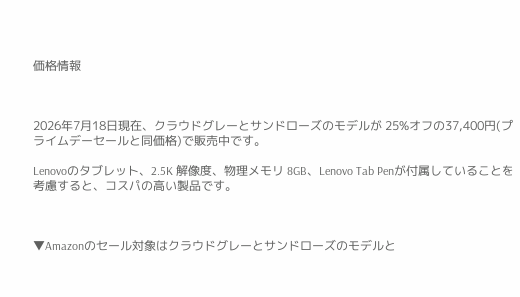価格情報



2026年7月18日現在、クラウドグレーとサンドローズのモデルが 25%オフの37,400円(プライムデーセールと同価格)で販売中です。

Lenovoのタブレット、2.5K 解像度、物理メモリ 8GB、Lenovo Tab Penが付属していることを考慮すると、コスパの高い製品です。



▼Amazonのセール対象はクラウドグレーとサンドローズのモデルと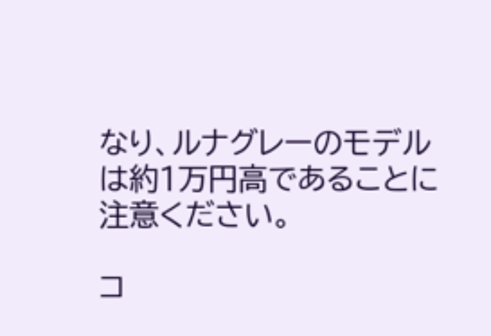なり、ルナグレーのモデルは約1万円高であることに注意ください。

コ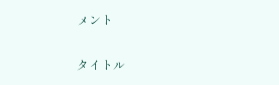メント

タイトル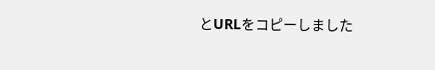とURLをコピーしました